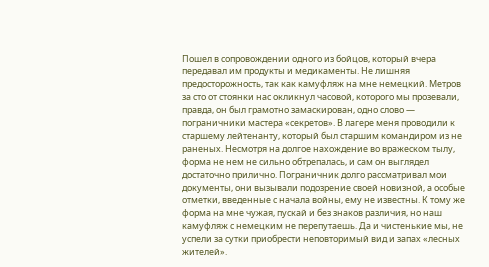Пошел в сопровождении одного из бойцов, который вчера передавал им продукты и медикаменты. Не лишняя предосторожность, так как камуфляж на мне немецкий. Метров за сто от стоянки нас окликнул часовой, которого мы прозевали, правда, он был грамотно замаскирован, одно слово — пограничники мастера «секретов». В лагере меня проводили к старшему лейтенанту, который был старшим командиром из не раненых. Несмотря на долгое нахождение во вражеском тылу, форма не нем не сильно обтрепалась, и сам он выглядел достаточно прилично. Пограничник долго рассматривал мои документы, они вызывали подозрение своей новизной, а особые отметки, введенные с начала войны, ему не известны. К тому же форма на мне чужая, пускай и без знаков различия, но наш камуфляж с немецким не перепутаешь. Да и чистенькие мы, не успели за сутки приобрести неповторимый вид и запах «лесных жителей».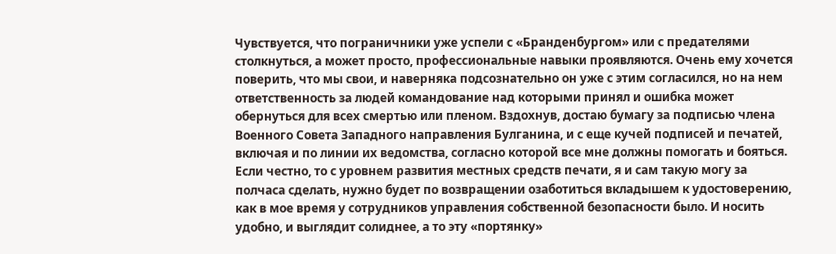Чувствуется, что пограничники уже успели с «Бранденбургом» или с предателями столкнуться, а может просто, профессиональные навыки проявляются. Очень ему хочется поверить, что мы свои, и наверняка подсознательно он уже с этим согласился, но на нем ответственность за людей командование над которыми принял и ошибка может обернуться для всех смертью или пленом. Вздохнув, достаю бумагу за подписью члена Военного Совета Западного направления Булганина, и с еще кучей подписей и печатей, включая и по линии их ведомства, согласно которой все мне должны помогать и бояться. Если честно, то с уровнем развития местных средств печати, я и сам такую могу за полчаса сделать, нужно будет по возвращении озаботиться вкладышем к удостоверению, как в мое время у сотрудников управления собственной безопасности было. И носить удобно, и выглядит солиднее, а то эту «портянку»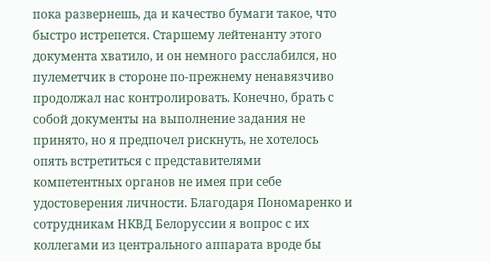пока развернешь, да и качество бумаги такое, что быстро истрепется. Старшему лейтенанту этого документа хватило, и он немного расслабился, но пулеметчик в стороне по-прежнему ненавязчиво продолжал нас контролировать. Конечно, брать с собой документы на выполнение задания не принято, но я предпочел рискнуть, не хотелось опять встретиться с представителями компетентных органов не имея при себе удостоверения личности. Благодаря Пономаренко и сотрудникам НКВД Белоруссии я вопрос с их коллегами из центрального аппарата вроде бы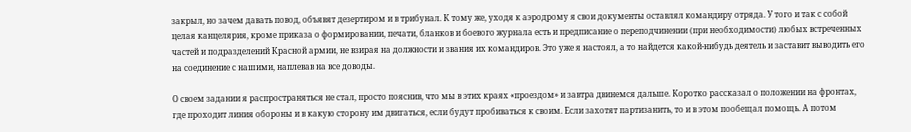закрыл, но зачем давать повод, объявят дезертиром и в трибунал. К тому же, уходя к аэродрому я свои документы оставлял командиру отряда. У того и так с собой целая канцелярия, кроме приказа о формировании, печати, бланков и боевого журнала есть и предписание о переподчинении (при необходимости) любых встреченных частей и подразделений Красной армии, не взирая на должности и звания их командиров. Это уже я настоял, а то найдется какой-нибудь деятель и заставит выводить его на соединение с нашими, наплевав на все доводы.

О своем задании я распространяться не стал, просто пояснив, что мы в этих краях «проездом» и завтра двинемся дальше. Коротко рассказал о положении на фронтах, где проходит линия обороны и в какую сторону им двигаться, если будут пробиваться к своим. Если захотят партизанить, то и в этом пообещал помощь. А потом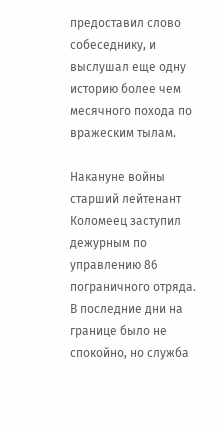предоставил слово собеседнику, и выслушал еще одну историю более чем месячного похода по вражеским тылам.

Накануне войны старший лейтенант Коломеец заступил дежурным по управлению 86 пограничного отряда. В последние дни на границе было не спокойно, но служба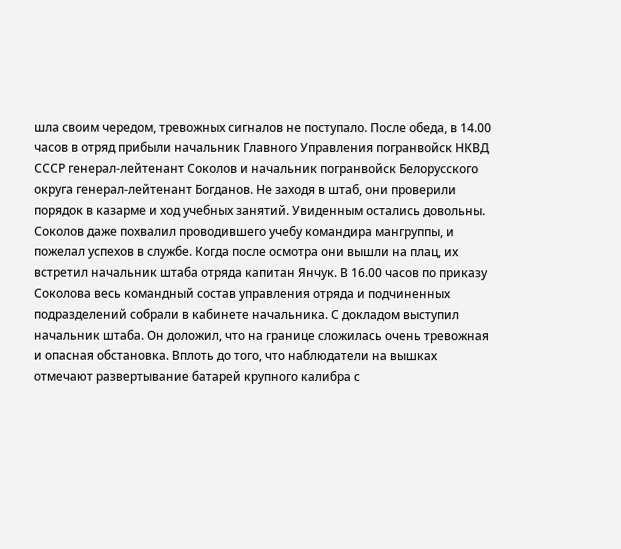шла своим чередом, тревожных сигналов не поступало. После обеда, в 14.00 часов в отряд прибыли начальник Главного Управления погранвойск НКВД СССР генерал-лейтенант Соколов и начальник погранвойск Белорусского округа генерал-лейтенант Богданов. Не заходя в штаб, они проверили порядок в казарме и ход учебных занятий. Увиденным остались довольны. Соколов даже похвалил проводившего учебу командира мангруппы, и пожелал успехов в службе. Когда после осмотра они вышли на плац, их встретил начальник штаба отряда капитан Янчук. В 16.00 часов по приказу Соколова весь командный состав управления отряда и подчиненных подразделений собрали в кабинете начальника. С докладом выступил начальник штаба. Он доложил, что на границе сложилась очень тревожная и опасная обстановка. Вплоть до того, что наблюдатели на вышках отмечают развертывание батарей крупного калибра с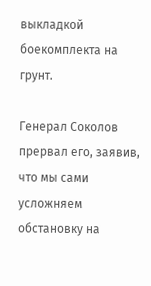выкладкой боекомплекта на грунт.

Генерал Соколов прервал его, заявив, что мы сами усложняем обстановку на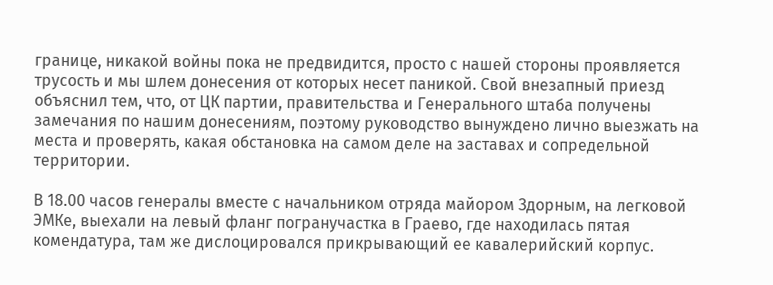границе, никакой войны пока не предвидится, просто с нашей стороны проявляется трусость и мы шлем донесения от которых несет паникой. Свой внезапный приезд объяснил тем, что, от ЦК партии, правительства и Генерального штаба получены замечания по нашим донесениям, поэтому руководство вынуждено лично выезжать на места и проверять, какая обстановка на самом деле на заставах и сопредельной территории.

В 18.00 часов генералы вместе с начальником отряда майором Здорным, на легковой ЭМКе, выехали на левый фланг погранучастка в Граево, где находилась пятая комендатура, там же дислоцировался прикрывающий ее кавалерийский корпус.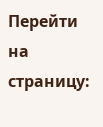Перейти на страницу: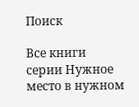Поиск

Все книги серии Нужное место в нужном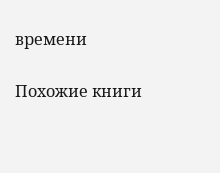времени

Похожие книги